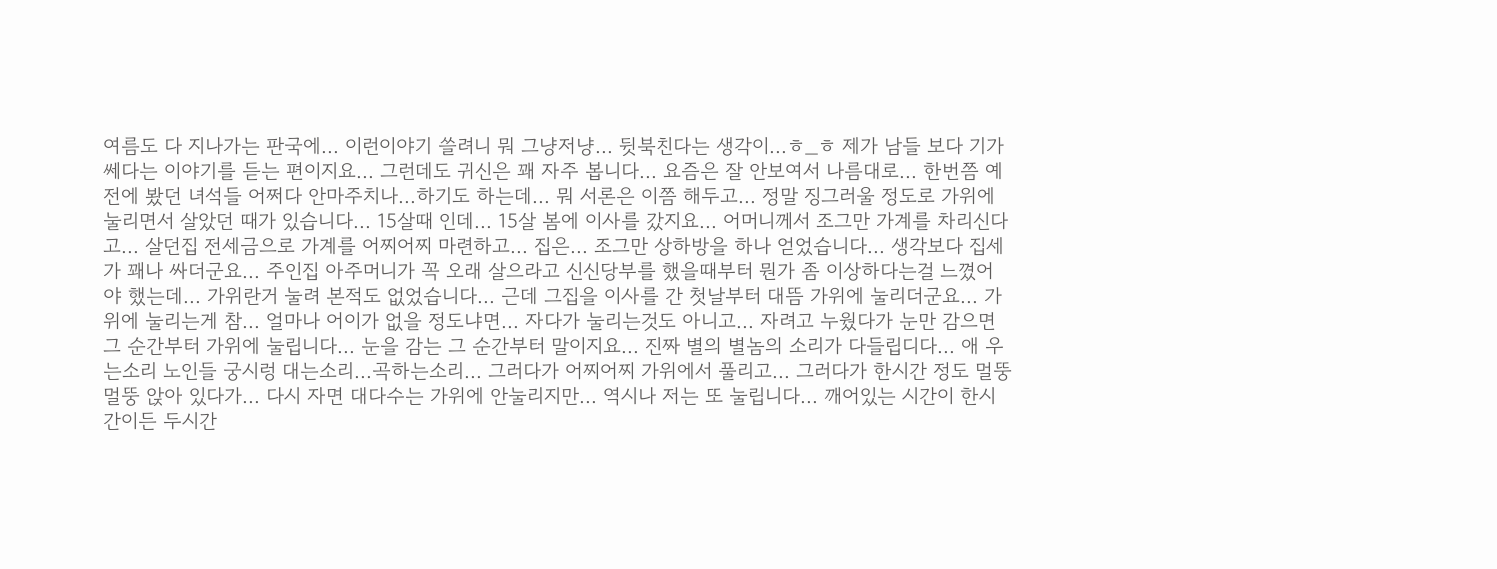여름도 다 지나가는 판국에... 이런이야기 쓸려니 뭐 그냥저냥... 뒷북친다는 생각이...ㅎ_ㅎ 제가 남들 보다 기가 쎄다는 이야기를 듣는 편이지요... 그런데도 귀신은 꽤 자주 봅니다... 요즘은 잘 안보여서 나름대로... 한번쯤 예전에 봤던 녀석들 어쩌다 안마주치나...하기도 하는데... 뭐 서론은 이쯤 해두고... 정말 징그러울 정도로 가위에 눌리면서 살았던 때가 있습니다... 15살때 인데... 15살 봄에 이사를 갔지요... 어머니께서 조그만 가계를 차리신다고... 살던집 전세금으로 가계를 어찌어찌 마련하고... 집은... 조그만 상하방을 하나 얻었습니다... 생각보다 집세가 꽤나 싸더군요... 주인집 아주머니가 꼭 오래 살으라고 신신당부를 했을때부터 뭔가 좀 이상하다는걸 느꼈어야 했는데... 가위란거 눌려 본적도 없었습니다... 근데 그집을 이사를 간 첫날부터 대뜸 가위에 눌리더군요... 가위에 눌리는게 참... 얼마나 어이가 없을 정도냐면... 자다가 눌리는것도 아니고... 자려고 누웠다가 눈만 감으면 그 순간부터 가위에 눌립니다... 눈을 감는 그 순간부터 말이지요... 진짜 별의 별놈의 소리가 다들립디다... 애 우는소리 노인들 궁시렁 대는소리...곡하는소리... 그러다가 어찌어찌 가위에서 풀리고... 그러다가 한시간 정도 멀뚱멀뚱 앉아 있다가... 다시 자면 대다수는 가위에 안눌리지만... 역시나 저는 또 눌립니다... 깨어있는 시간이 한시간이든 두시간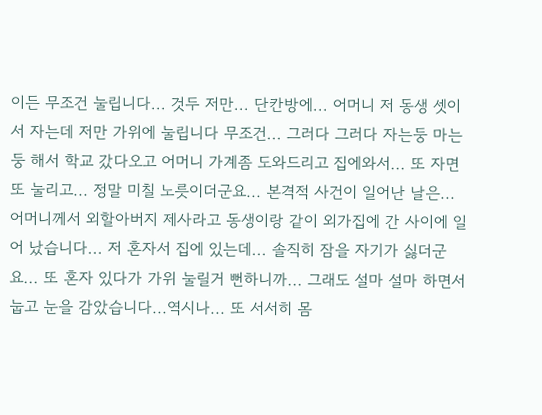이든 무조건 눌립니다... 것두 저만... 단칸방에... 어머니 저 동생 셋이서 자는데 저만 가위에 눌립니다 무조건... 그러다 그러다 자는둥 마는둥 해서 학교 갔다오고 어머니 가계좀 도와드리고 집에와서... 또 자면 또 눌리고... 정말 미칠 노릇이더군요... 본격적 사건이 일어난 날은... 어머니께서 외할아버지 제사라고 동생이랑 같이 외가집에 간 사이에 일어 났습니다... 저 혼자서 집에 있는데... 솔직히 잠을 자기가 싫더군요... 또 혼자 있다가 가위 눌릴거 뻔하니까... 그래도 설마 설마 하면서 눕고 눈을 감았습니다...역시나... 또 서서히 몸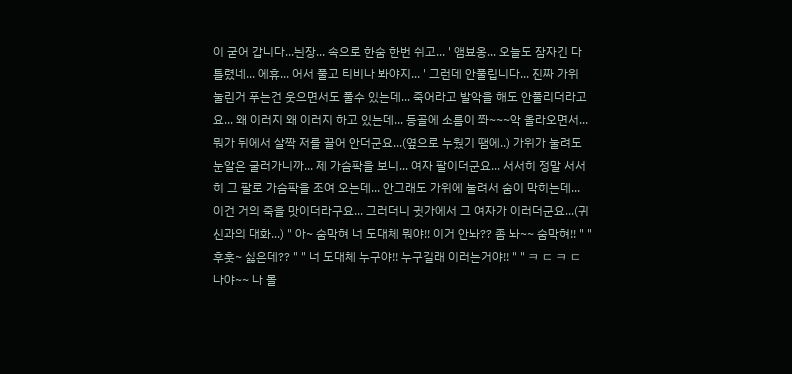이 굳어 갑니다...늰장... 속으로 한숨 한번 쉬고... ' 앰뵤옹... 오늘도 잠자긴 다 틀렸네... 에휴... 어서 풀고 티비나 봐야지... ' 그런데 안풀립니다... 진짜 가위 눌린거 푸는건 웃으면서도 풀수 있는데... 죽어라고 발악을 해도 안풀리더라고요... 왜 이러지 왜 이러지 하고 있는데... 등골에 소름이 쫘~~~악 올라오면서... 뭐가 뒤에서 살짝 저를 끌어 안더군요...(옆으로 누웠기 땜에..) 가위가 눌려도 눈알은 굴러가니까... 제 가슴팍을 보니... 여자 팔이더군요... 서서히 정말 서서히 그 팔로 가슴팍을 조여 오는데... 안그래도 가위에 눌려서 숨이 막히는데... 이건 거의 죽을 맛이더라구요... 그러더니 귓가에서 그 여자가 이러더군요...(귀신과의 대화...) " 아~ 숨막혀 너 도대체 뭐야!! 이거 안놔?? 좀 놔~~ 숨막혀!! " " 후훗~ 싫은데?? " " 너 도대체 누구야!! 누구길래 이러는거야!! " " ㅋ ㄷ ㅋ ㄷ 나야~~ 나 몰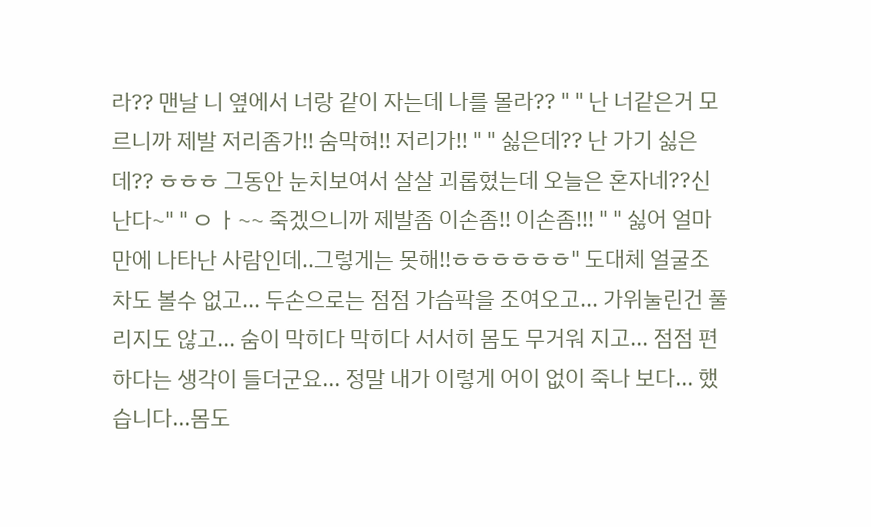라?? 맨날 니 옆에서 너랑 같이 자는데 나를 몰라?? " " 난 너같은거 모르니까 제발 저리좀가!! 숨막혀!! 저리가!! " " 싫은데?? 난 가기 싫은데?? ㅎㅎㅎ 그동안 눈치보여서 살살 괴롭혔는데 오늘은 혼자네??신난다~" " ㅇ ㅏ~~ 죽겠으니까 제발좀 이손좀!! 이손좀!!! " " 싫어 얼마만에 나타난 사람인데..그렇게는 못해!!ㅎㅎㅎㅎㅎㅎ" 도대체 얼굴조차도 볼수 없고... 두손으로는 점점 가슴팍을 조여오고... 가위눌린건 풀리지도 않고... 숨이 막히다 막히다 서서히 몸도 무거워 지고... 점점 편하다는 생각이 들더군요... 정말 내가 이렇게 어이 없이 죽나 보다... 했습니다...몸도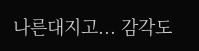나른대지고... 감각도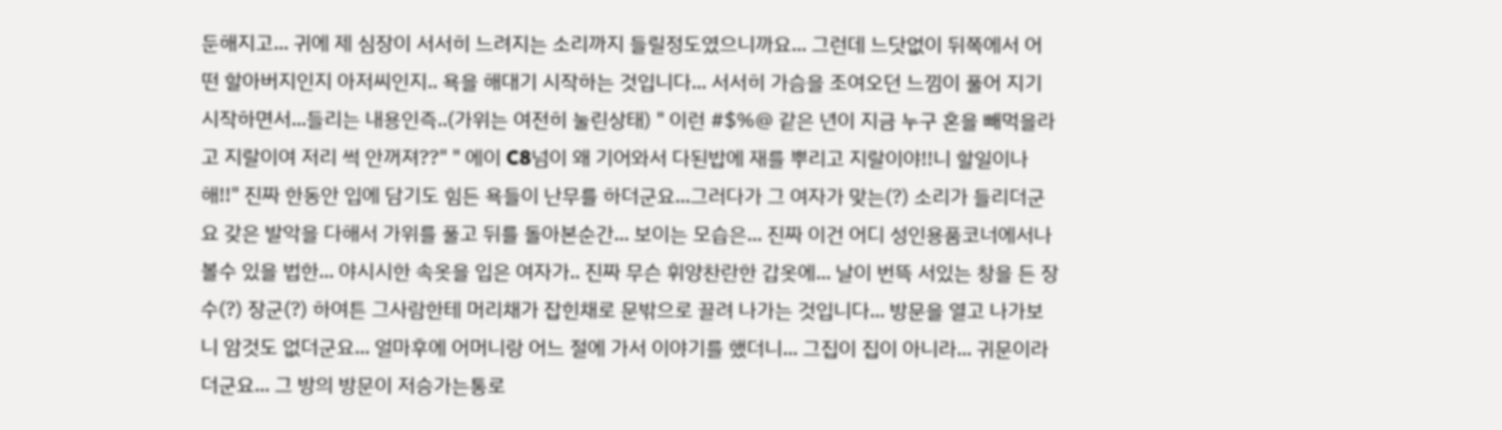둔해지고... 귀에 제 심장이 서서히 느려지는 소리까지 들릴정도였으니까요... 그런데 느닷없이 뒤쪽에서 어떤 할아버지인지 아저씨인지.. 욕을 해대기 시작하는 것입니다... 서서히 가슴을 조여오던 느낌이 풀어 지기 시작하면서...들리는 내용인즉..(가위는 여전히 눌린상태) " 이런 #$%@ 같은 년이 지금 누구 혼을 빼먹을라고 지랄이여 저리 썩 안꺼져??" " 에이 C8넘이 왜 기어와서 다된밥에 재를 뿌리고 지랄이야!!니 할일이나 해!!" 진짜 한동안 입에 담기도 힘든 욕들이 난무를 하더군요...그러다가 그 여자가 맞는(?) 소리가 들리더군요 갖은 발악을 다해서 가위를 풀고 뒤를 돌아본순간... 보이는 모습은... 진짜 이건 어디 성인용품코너에서나 볼수 있을 법한... 야시시한 속옷을 입은 여자가.. 진짜 무슨 휘양찬란한 갑옷에... 날이 번뜩 서있는 창을 든 장수(?) 장군(?) 하여튼 그사람한테 머리채가 잡힌채로 문밖으로 끌려 나가는 것입니다... 방문을 열고 나가보니 암것도 없더군요... 얼마후에 어머니랑 어느 절에 가서 이야기를 했더니... 그집이 집이 아니라... 귀문이라더군요... 그 방의 방문이 저승가는통로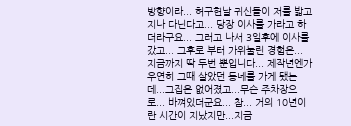방향이라... 허구헌날 귀신들이 저를 밟고 지나 다닌다고... 당장 이사를 가라고 하더라구요... 그러고 나서 3일후에 이사를 갔고... 그후로 부터 가위눌린 경험은... 지금까지 딱 두번 뿐입니다... 제작년엔가 우연히 그때 살았던 동네를 가게 됐는데...그집은 없어졌고...무슨 주차장으로... 바껴있더군요... 참... 거의 10년이란 시간이 지났지만...지금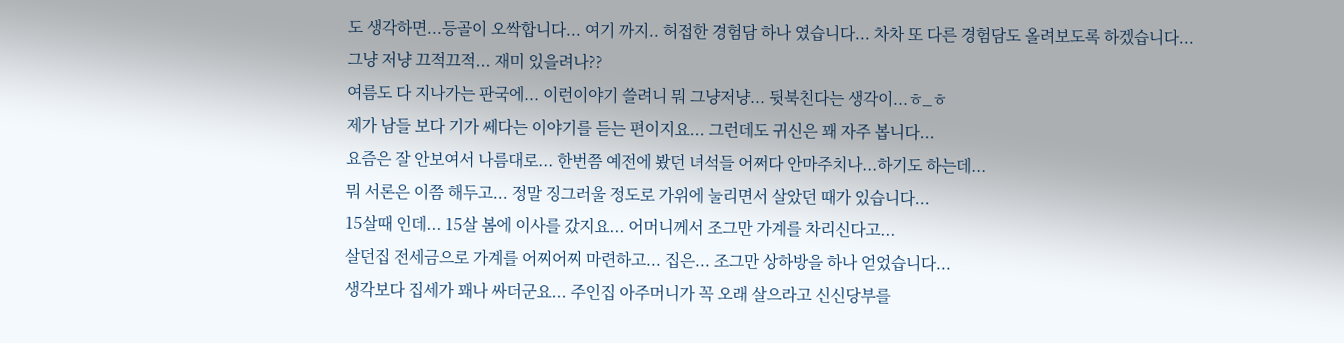도 생각하면...등골이 오싹합니다... 여기 까지.. 허접한 경험담 하나 였습니다... 차차 또 다른 경험담도 올려보도록 하겠습니다...
그냥 저냥 끄적끄적... 재미 있을려나??
여름도 다 지나가는 판국에... 이런이야기 쓸려니 뭐 그냥저냥... 뒷북친다는 생각이...ㅎ_ㅎ
제가 남들 보다 기가 쎄다는 이야기를 듣는 편이지요... 그런데도 귀신은 꽤 자주 봅니다...
요즘은 잘 안보여서 나름대로... 한번쯤 예전에 봤던 녀석들 어쩌다 안마주치나...하기도 하는데...
뭐 서론은 이쯤 해두고... 정말 징그러울 정도로 가위에 눌리면서 살았던 때가 있습니다...
15살때 인데... 15살 봄에 이사를 갔지요... 어머니께서 조그만 가계를 차리신다고...
살던집 전세금으로 가계를 어찌어찌 마련하고... 집은... 조그만 상하방을 하나 얻었습니다...
생각보다 집세가 꽤나 싸더군요... 주인집 아주머니가 꼭 오래 살으라고 신신당부를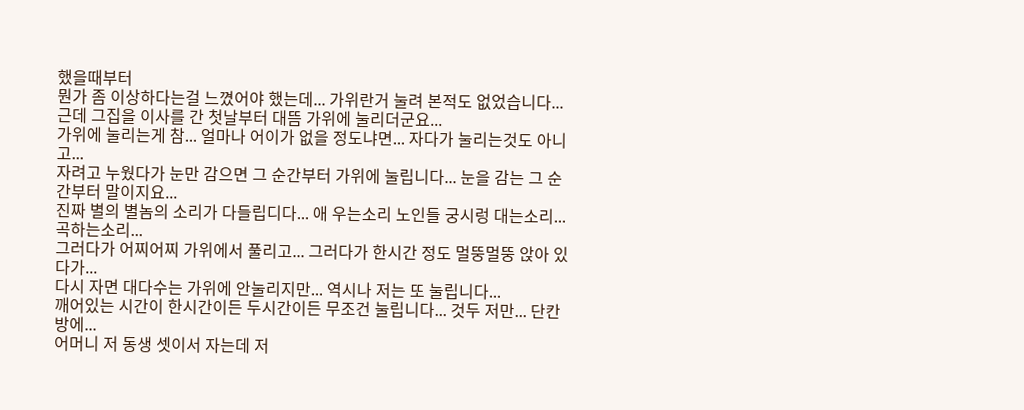했을때부터
뭔가 좀 이상하다는걸 느꼈어야 했는데... 가위란거 눌려 본적도 없었습니다...
근데 그집을 이사를 간 첫날부터 대뜸 가위에 눌리더군요...
가위에 눌리는게 참... 얼마나 어이가 없을 정도냐면... 자다가 눌리는것도 아니고...
자려고 누웠다가 눈만 감으면 그 순간부터 가위에 눌립니다... 눈을 감는 그 순간부터 말이지요...
진짜 별의 별놈의 소리가 다들립디다... 애 우는소리 노인들 궁시렁 대는소리...곡하는소리...
그러다가 어찌어찌 가위에서 풀리고... 그러다가 한시간 정도 멀뚱멀뚱 앉아 있다가...
다시 자면 대다수는 가위에 안눌리지만... 역시나 저는 또 눌립니다...
깨어있는 시간이 한시간이든 두시간이든 무조건 눌립니다... 것두 저만... 단칸방에...
어머니 저 동생 셋이서 자는데 저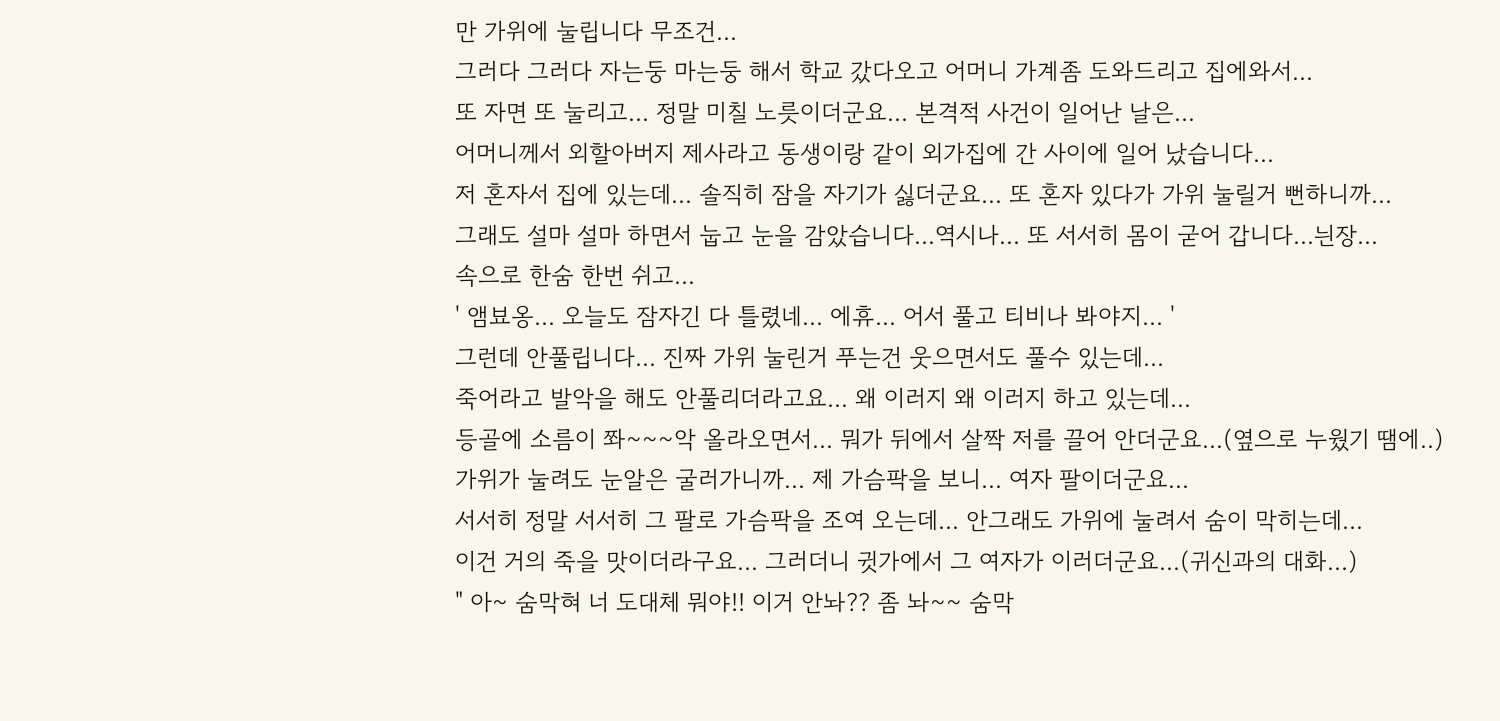만 가위에 눌립니다 무조건...
그러다 그러다 자는둥 마는둥 해서 학교 갔다오고 어머니 가계좀 도와드리고 집에와서...
또 자면 또 눌리고... 정말 미칠 노릇이더군요... 본격적 사건이 일어난 날은...
어머니께서 외할아버지 제사라고 동생이랑 같이 외가집에 간 사이에 일어 났습니다...
저 혼자서 집에 있는데... 솔직히 잠을 자기가 싫더군요... 또 혼자 있다가 가위 눌릴거 뻔하니까...
그래도 설마 설마 하면서 눕고 눈을 감았습니다...역시나... 또 서서히 몸이 굳어 갑니다...늰장...
속으로 한숨 한번 쉬고...
' 앰뵤옹... 오늘도 잠자긴 다 틀렸네... 에휴... 어서 풀고 티비나 봐야지... '
그런데 안풀립니다... 진짜 가위 눌린거 푸는건 웃으면서도 풀수 있는데...
죽어라고 발악을 해도 안풀리더라고요... 왜 이러지 왜 이러지 하고 있는데...
등골에 소름이 쫘~~~악 올라오면서... 뭐가 뒤에서 살짝 저를 끌어 안더군요...(옆으로 누웠기 땜에..)
가위가 눌려도 눈알은 굴러가니까... 제 가슴팍을 보니... 여자 팔이더군요...
서서히 정말 서서히 그 팔로 가슴팍을 조여 오는데... 안그래도 가위에 눌려서 숨이 막히는데...
이건 거의 죽을 맛이더라구요... 그러더니 귓가에서 그 여자가 이러더군요...(귀신과의 대화...)
" 아~ 숨막혀 너 도대체 뭐야!! 이거 안놔?? 좀 놔~~ 숨막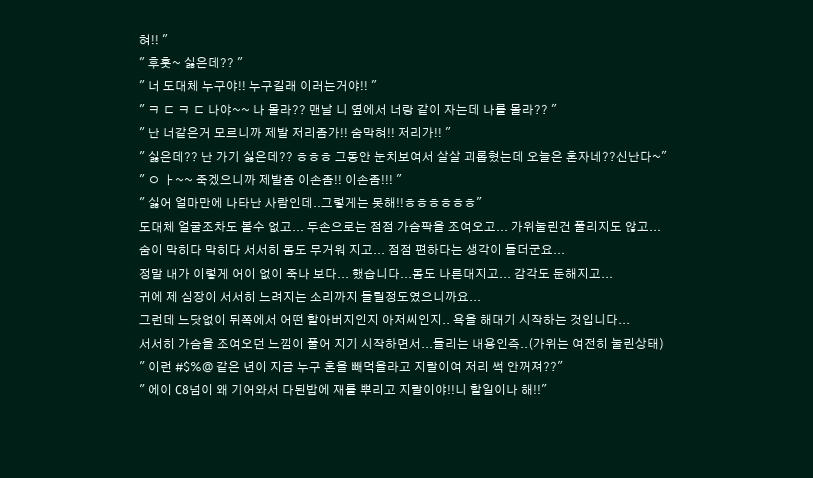혀!! "
" 후훗~ 싫은데?? "
" 너 도대체 누구야!! 누구길래 이러는거야!! "
" ㅋ ㄷ ㅋ ㄷ 나야~~ 나 몰라?? 맨날 니 옆에서 너랑 같이 자는데 나를 몰라?? "
" 난 너같은거 모르니까 제발 저리좀가!! 숨막혀!! 저리가!! "
" 싫은데?? 난 가기 싫은데?? ㅎㅎㅎ 그동안 눈치보여서 살살 괴롭혔는데 오늘은 혼자네??신난다~"
" ㅇ ㅏ~~ 죽겠으니까 제발좀 이손좀!! 이손좀!!! "
" 싫어 얼마만에 나타난 사람인데..그렇게는 못해!!ㅎㅎㅎㅎㅎㅎ"
도대체 얼굴조차도 볼수 없고... 두손으로는 점점 가슴팍을 조여오고... 가위눌린건 풀리지도 않고...
숨이 막히다 막히다 서서히 몸도 무거워 지고... 점점 편하다는 생각이 들더군요...
정말 내가 이렇게 어이 없이 죽나 보다... 했습니다...몸도 나른대지고... 감각도 둔해지고...
귀에 제 심장이 서서히 느려지는 소리까지 들릴정도였으니까요...
그런데 느닷없이 뒤쪽에서 어떤 할아버지인지 아저씨인지.. 욕을 해대기 시작하는 것입니다...
서서히 가슴을 조여오던 느낌이 풀어 지기 시작하면서...들리는 내용인즉..(가위는 여전히 눌린상태)
" 이런 #$%@ 같은 년이 지금 누구 혼을 빼먹을라고 지랄이여 저리 썩 안꺼져??"
" 에이 C8넘이 왜 기어와서 다된밥에 재를 뿌리고 지랄이야!!니 할일이나 해!!"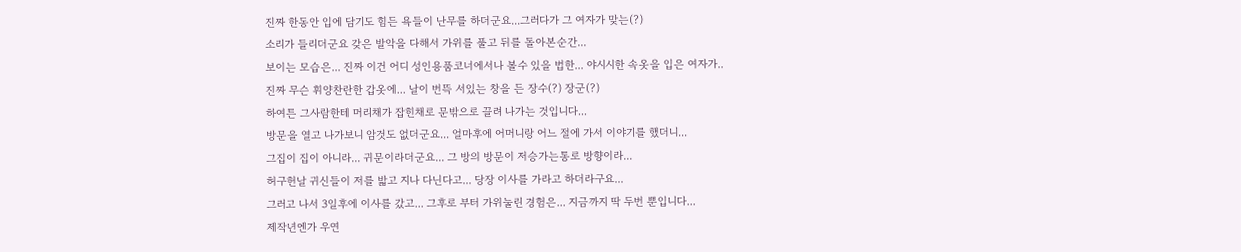진짜 한동안 입에 담기도 힘든 욕들이 난무를 하더군요...그러다가 그 여자가 맞는(?)
소리가 들리더군요 갖은 발악을 다해서 가위를 풀고 뒤를 돌아본순간...
보이는 모습은... 진짜 이건 어디 성인용품코너에서나 볼수 있을 법한... 야시시한 속옷을 입은 여자가..
진짜 무슨 휘양찬란한 갑옷에... 날이 번뜩 서있는 창을 든 장수(?) 장군(?)
하여튼 그사람한테 머리채가 잡힌채로 문밖으로 끌려 나가는 것입니다...
방문을 열고 나가보니 암것도 없더군요... 얼마후에 어머니랑 어느 절에 가서 이야기를 했더니...
그집이 집이 아니라... 귀문이라더군요... 그 방의 방문이 저승가는통로 방향이라...
허구헌날 귀신들이 저를 밟고 지나 다닌다고... 당장 이사를 가라고 하더라구요...
그러고 나서 3일후에 이사를 갔고... 그후로 부터 가위눌린 경험은... 지금까지 딱 두번 뿐입니다...
제작년엔가 우연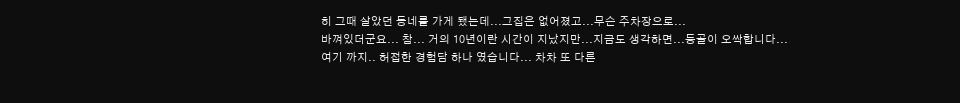히 그때 살았던 동네를 가게 됐는데...그집은 없어졌고...무슨 주차장으로...
바껴있더군요... 참... 거의 10년이란 시간이 지났지만...지금도 생각하면...등골이 오싹합니다...
여기 까지.. 허접한 경험담 하나 였습니다... 차차 또 다른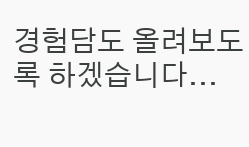경험담도 올려보도록 하겠습니다...